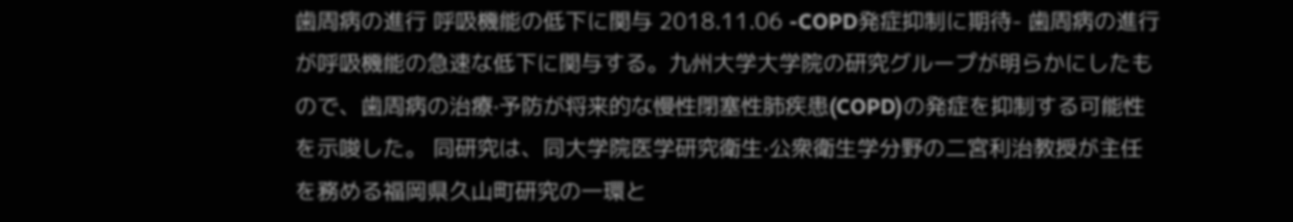歯周病の進行 呼吸機能の低下に関与 2018.11.06 -COPD発症抑制に期待- 歯周病の進行が呼吸機能の急速な低下に関与する。九州大学大学院の研究グループが明らかにしたもので、歯周病の治療·予防が将来的な慢性閉塞性肺疾患(COPD)の発症を抑制する可能性を示唆した。 同研究は、同大学院医学研究衛生·公衆衛生学分野の二宮利治教授が主任を務める福岡県久山町研究の一環と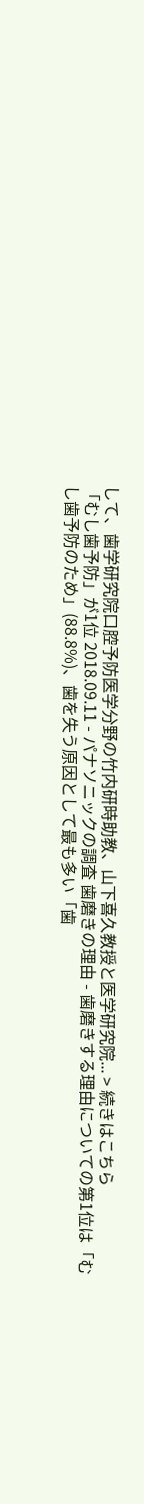して、歯学研究院口腔予防医学分野の竹内研時助教、山下喜久教授と医学研究院... > 続きはこちら
「むし歯予防」が1位 2018.09.11 - パナソニックの調査 歯磨きの理由 - 歯磨きする理由についての第1位は「むし歯予防のため」(88.8%)、歯を失う原因として最も多い「歯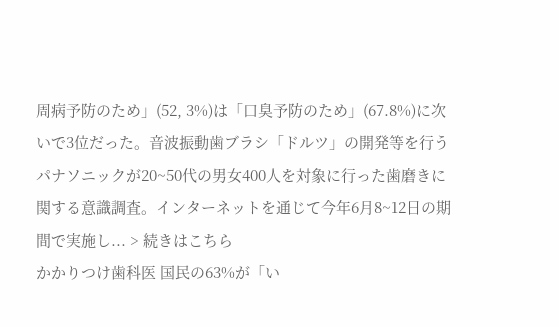周病予防のため」(52, 3%)は「口臭予防のため」(67.8%)に次いで3位だった。音波振動歯ブラシ「ドルツ」の開発等を行うパナソニックが20~50代の男女400人を対象に行った歯磨きに関する意識調査。インターネットを通じて今年6月8~12日の期間で実施し... > 続きはこちら
かかりつけ歯科医 国民の63%が「い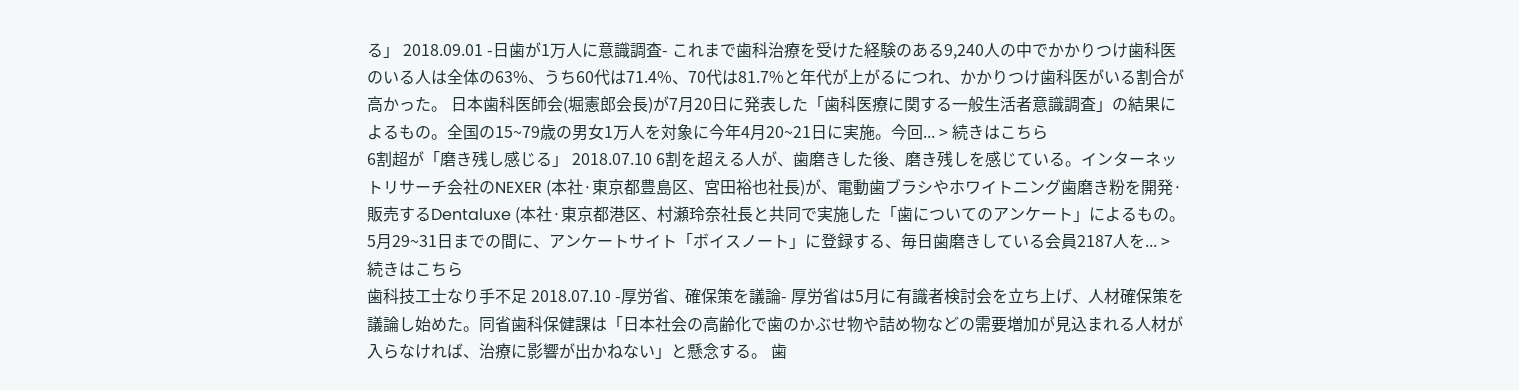る」 2018.09.01 -日歯が1万人に意識調査- これまで歯科治療を受けた経験のある9,240人の中でかかりつけ歯科医のいる人は全体の63%、うち60代は71.4%、70代は81.7%と年代が上がるにつれ、かかりつけ歯科医がいる割合が高かった。 日本歯科医師会(堀憲郎会長)が7月20日に発表した「歯科医療に関する一般生活者意識調査」の結果によるもの。全国の15~79歳の男女1万人を対象に今年4月20~21日に実施。今回... > 続きはこちら
6割超が「磨き残し感じる」 2018.07.10 6割を超える人が、歯磨きした後、磨き残しを感じている。インターネットリサーチ会社のNEXER (本社·東京都豊島区、宮田裕也社長)が、電動歯ブラシやホワイトニング歯磨き粉を開発·販売するDentaluxe (本社·東京都港区、村瀬玲奈社長と共同で実施した「歯についてのアンケート」によるもの。 5月29~31日までの間に、アンケートサイト「ボイスノート」に登録する、毎日歯磨きしている会員2187人を... > 続きはこちら
歯科技工士なり手不足 2018.07.10 -厚労省、確保策を議論- 厚労省は5月に有識者検討会を立ち上げ、人材確保策を議論し始めた。同省歯科保健課は「日本社会の高齢化で歯のかぶせ物や詰め物などの需要増加が見込まれる人材が入らなければ、治療に影響が出かねない」と懸念する。 歯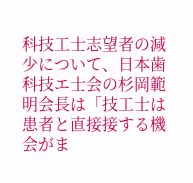科技工士志望者の減少について、日本歯科技エ士会の杉岡範明会長は「技工士は患者と直接接する機会がま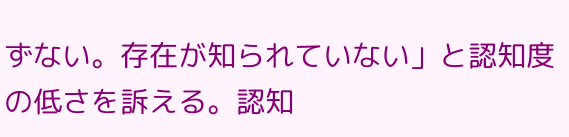ずない。存在が知られていない」と認知度の低さを訴える。認知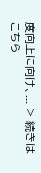度向上に向け、... > 続きはこちら